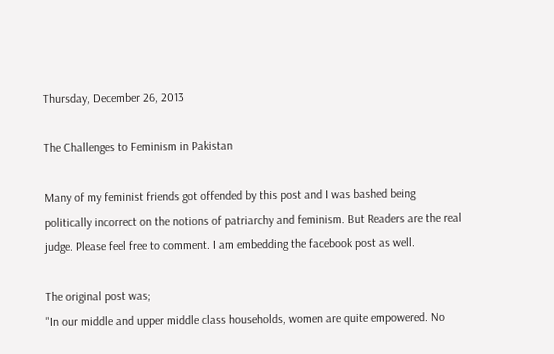Thursday, December 26, 2013

The Challenges to Feminism in Pakistan

Many of my feminist friends got offended by this post and I was bashed being politically incorrect on the notions of patriarchy and feminism. But Readers are the real judge. Please feel free to comment. I am embedding the facebook post as well.

The original post was;
"In our middle and upper middle class households, women are quite empowered. No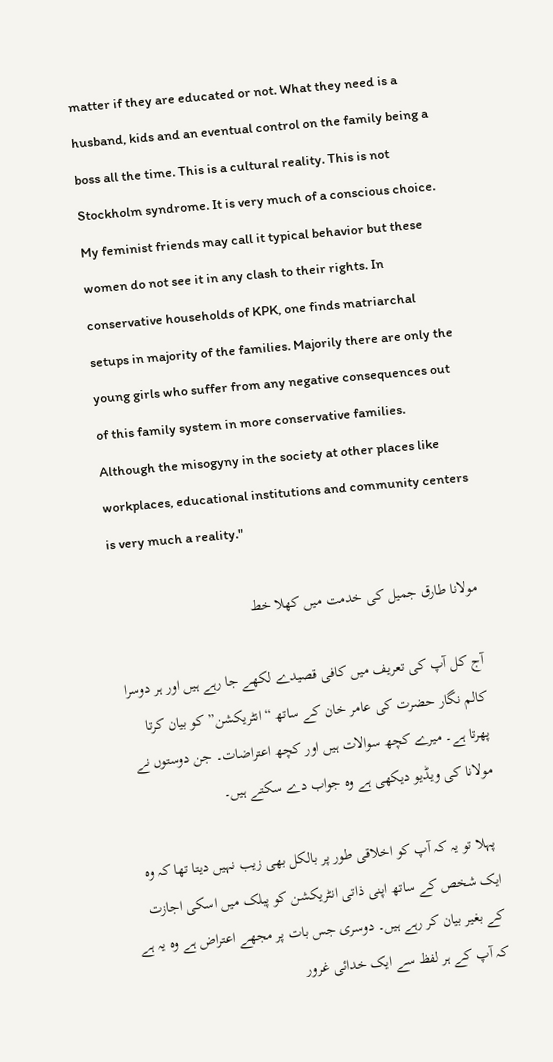matter if they are educated or not. What they need is a husband, kids and an eventual control on the family being a boss all the time. This is a cultural reality. This is not Stockholm syndrome. It is very much of a conscious choice. My feminist friends may call it typical behavior but these women do not see it in any clash to their rights. In conservative households of KPK, one finds matriarchal setups in majority of the families. Majorily there are only the young girls who suffer from any negative consequences out of this family system in more conservative families. Although the misogyny in the society at other places like workplaces, educational institutions and community centers is very much a reality."

مولانا طارق جمیل کی خدمت میں کھلا خط

آج کل آپ کی تعریف میں کافی قصیدے لکھے جا رہے ہیں اور ہر دوسرا کالم نگار حضرت کی عامر خان کے ساتھ “انٹریکشن” کو بیان کرتا پھرتا ہے۔ میرے کچھ سوالات ہیں اور کچھ اعتراضات۔ جن دوستوں نے مولانا کی ویڈیو دیکھی ہے وہ جواب دے سکتے ہیں۔

 پہلا تو یہ کہ آپ کو اخلاقی طور پر بالکل بھی زیب نہیں دیتا تھا کہ وہ ایک شخص کے ساتھ اپنی ذاتی انٹریکشن کو پبلک میں اسکی اجازت کے بغیر بیان کر رہے ہیں۔ دوسری جس بات پر مجھے اعتراض ہے وہ یہ ہے کہ آپ کے ہر لفظ سے ایک خدائی غرور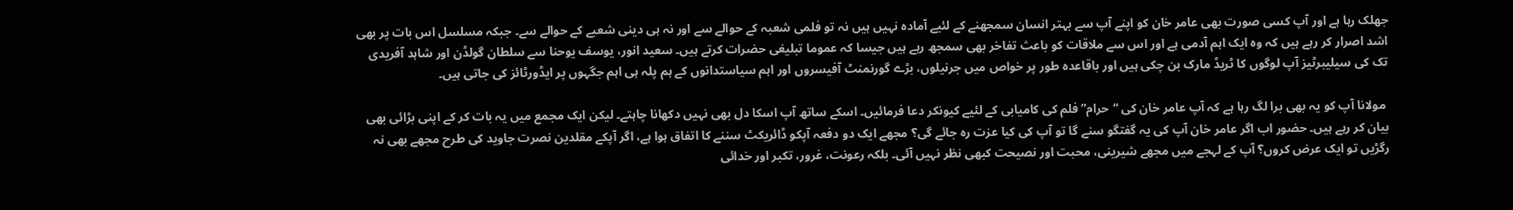جھلک رہا ہے اور آپ کسی صورت بھی عامر خان کو اپنے آپ سے بہتر انسان سمجھنے کے لئیے آمادہ نہیں ہیں نہ تو فلمی شعبہ کے حوالے سے اور نہ ہی دینی شعبے کے حوالے سے۔ جبکہ مسلسل اس بات پر بھی اشد اصرار کر رہے ہیں کہ وہ ایک اہم آدمی ہے اور اس سے ملاقات کو باعث تفاخر بھی سمجھ رہے ہیں جیسا کہ عموما تبلیغی حضرات کرتے ہیں۔ سعید انور، یوسف یوحنا سے سلطان گولڈن اور شاہد آفریدی تک کی سیلیبرٹیز آپ لوگوں کا ٹریڈ مارک بن چکی ہیں اور باقاعدہ طور پر خواص میں جرنیلوں، بڑے گورنمنٹ آفیسروں اور اہم سیاستدانوں کے ہم پلہ ہی اہم جگہوں پر ایڈورٹائز کی جاتی ہیں۔

 مولانا آپ کو یہ بھی برا لگ رہا ہے کہ آپ عامر خان کی “حرام” فلم کی کامیابی کے لئیے کیونکر دعا فرمائیں۔ اسکے ساتھ آپ اسکا دل بھی نہیں دکھانا چاہتے۔ لیکن ایک مجمع میں یہ بات کر کے اپنی بڑائی بھی بیان کر رہے ہیں۔ حضور اب اگر عامر خان آپ کی یہ گفتگو سنے گا تو آپ کی کیا عزت رہ جائے گی؟ مجھے ایک دو دفعہ آپکو ڈائریکٹ سننے کا اتفاق ہوا ہے، اگر آپکے مقلدین نصرت جاوید کی طرح مجھے بھی نہ رگڑیں تو ایک عرض کروں؟ آپ کے لہجے میں مجھے شیرینی، محبت اور نصیحت کبھی نظر نہیں آئی۔ بلکہ رعونت، غرور، تکبر اور خدائی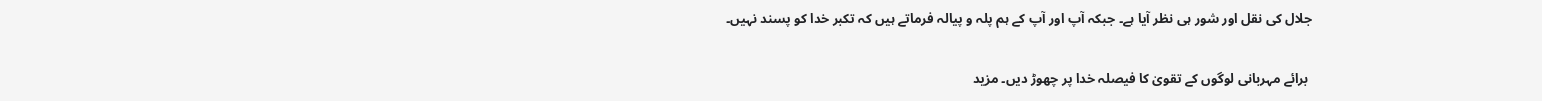جلال کی نقل اور شور ہی نظر آیا ہے۔ جبکہ آپ اور آپ کے ہم پلہ و پیالہ فرماتے ہیں کہ تکبر خدا کو پسند نہیں۔

 برائے مہربانی لوگوں کے تقویٰ کا فیصلہ خدا پر چھوڑ دیں۔ مزید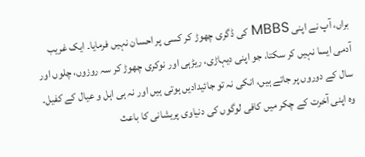براں، آپ نے اپنی MBBS کی ڈگری چھوڑ کر کسی پر احسان نہیں فرمایا۔ ایک غریب آدمی ایسا نہیں کر سکتا، جو اپنی دیہاڑی، ریڑہی اور نوکری چھوڑ کر سہ روزوں، چلوں اور سال کے دوروں پر جاتے ہیں، انکی نہ تو جائیدادیں ہوتی ہیں اور نہ ہی اہل و عیال کے کفیل۔ وہ اپنی آخرت کے چکر میں کافی لوگوں کی دنیاوی پریشانی کا باعث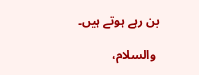بن رہے ہوتے ہیں۔

 والسلام،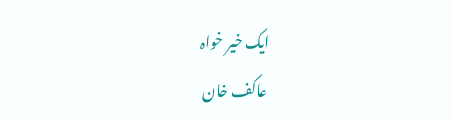ایک خیر خواہ
 عاکف خان